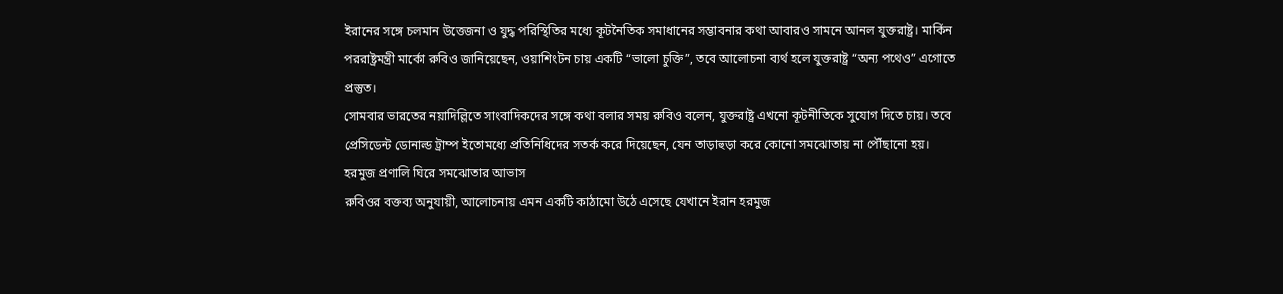ইরানের সঙ্গে চলমান উত্তেজনা ও যুদ্ধ পরিস্থিতির মধ্যে কূটনৈতিক সমাধানের সম্ভাবনার কথা আবারও সামনে আনল যুক্তরাষ্ট্র। মার্কিন পররাষ্ট্রমন্ত্রী মার্কো রুবিও জানিয়েছেন, ওয়াশিংটন চায় একটি “ভালো চুক্তি”, তবে আলোচনা ব্যর্থ হলে যুক্তরাষ্ট্র “অন্য পথেও” এগোতে প্রস্তুত।
সোমবার ভারতের নয়াদিল্লিতে সাংবাদিকদের সঙ্গে কথা বলার সময় রুবিও বলেন, যুক্তরাষ্ট্র এখনো কূটনীতিকে সুযোগ দিতে চায়। তবে প্রেসিডেন্ট ডোনাল্ড ট্রাম্প ইতোমধ্যে প্রতিনিধিদের সতর্ক করে দিয়েছেন, যেন তাড়াহুড়া করে কোনো সমঝোতায় না পৌঁছানো হয়।
হরমুজ প্রণালি ঘিরে সমঝোতার আভাস
রুবিওর বক্তব্য অনুযায়ী, আলোচনায় এমন একটি কাঠামো উঠে এসেছে যেখানে ইরান হরমুজ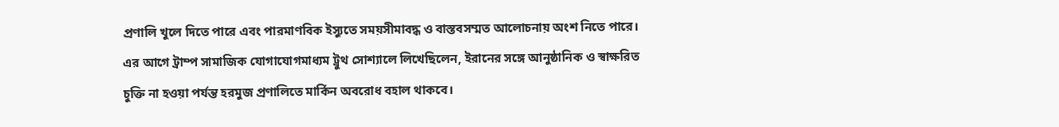প্রণালি খুলে দিতে পারে এবং পারমাণবিক ইস্যুতে সময়সীমাবদ্ধ ও বাস্তবসম্মত আলোচনায় অংশ নিতে পারে।
এর আগে ট্রাম্প সামাজিক যোগাযোগমাধ্যম ট্রুথ সোশ্যালে লিখেছিলেন, ইরানের সঙ্গে আনুষ্ঠানিক ও স্বাক্ষরিত চুক্তি না হওয়া পর্যন্ত হরমুজ প্রণালিতে মার্কিন অবরোধ বহাল থাকবে।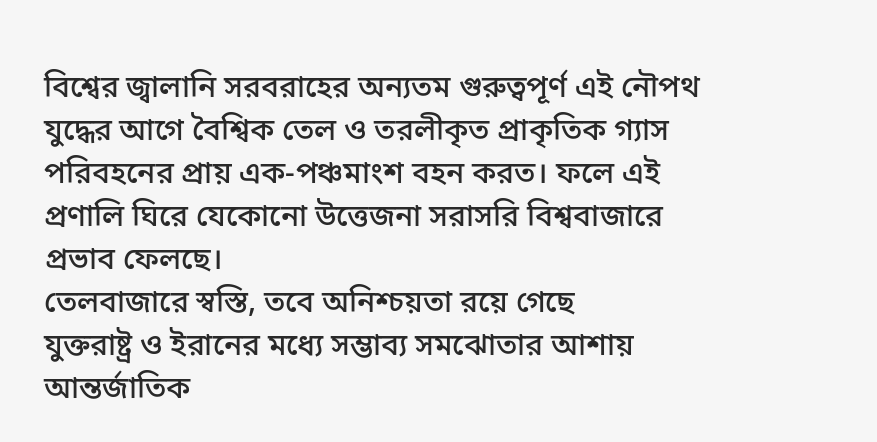বিশ্বের জ্বালানি সরবরাহের অন্যতম গুরুত্বপূর্ণ এই নৌপথ যুদ্ধের আগে বৈশ্বিক তেল ও তরলীকৃত প্রাকৃতিক গ্যাস পরিবহনের প্রায় এক-পঞ্চমাংশ বহন করত। ফলে এই প্রণালি ঘিরে যেকোনো উত্তেজনা সরাসরি বিশ্ববাজারে প্রভাব ফেলছে।
তেলবাজারে স্বস্তি, তবে অনিশ্চয়তা রয়ে গেছে
যুক্তরাষ্ট্র ও ইরানের মধ্যে সম্ভাব্য সমঝোতার আশায় আন্তর্জাতিক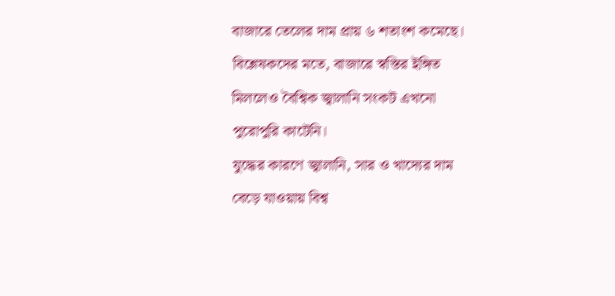বাজারে তেলের দাম প্রায় ৬ শতাংশ কমেছে। বিশ্লেষকদের মতে, বাজারে স্বস্তির ইঙ্গিত মিললেও বৈশ্বিক জ্বালানি সংকট এখনো পুরোপুরি কাটেনি।
যুদ্ধের কারণে জ্বালানি, সার ও খাদ্যের দাম বেড়ে যাওয়ায় বিশ্ব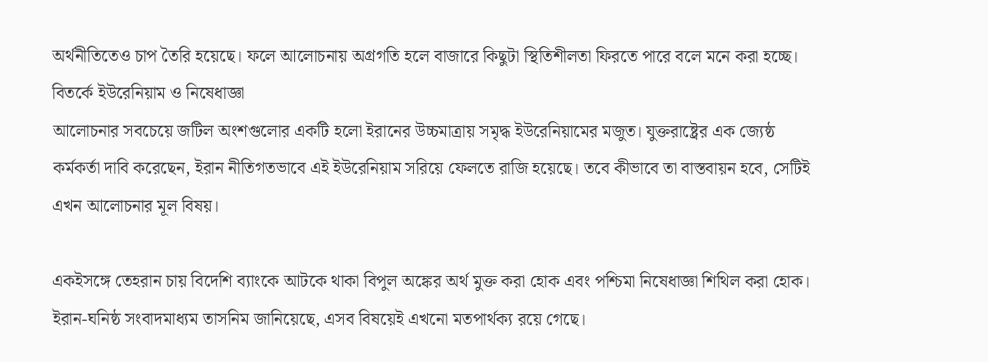অর্থনীতিতেও চাপ তৈরি হয়েছে। ফলে আলোচনায় অগ্রগতি হলে বাজারে কিছুটা স্থিতিশীলতা ফিরতে পারে বলে মনে করা হচ্ছে।
বিতর্কে ইউরেনিয়াম ও নিষেধাজ্ঞা
আলোচনার সবচেয়ে জটিল অংশগুলোর একটি হলো ইরানের উচ্চমাত্রায় সমৃদ্ধ ইউরেনিয়ামের মজুত। যুক্তরাষ্ট্রের এক জ্যেষ্ঠ কর্মকর্তা দাবি করেছেন, ইরান নীতিগতভাবে এই ইউরেনিয়াম সরিয়ে ফেলতে রাজি হয়েছে। তবে কীভাবে তা বাস্তবায়ন হবে, সেটিই এখন আলোচনার মূল বিষয়।

একইসঙ্গে তেহরান চায় বিদেশি ব্যাংকে আটকে থাকা বিপুল অঙ্কের অর্থ মুক্ত করা হোক এবং পশ্চিমা নিষেধাজ্ঞা শিথিল করা হোক। ইরান-ঘনিষ্ঠ সংবাদমাধ্যম তাসনিম জানিয়েছে, এসব বিষয়েই এখনো মতপার্থক্য রয়ে গেছে।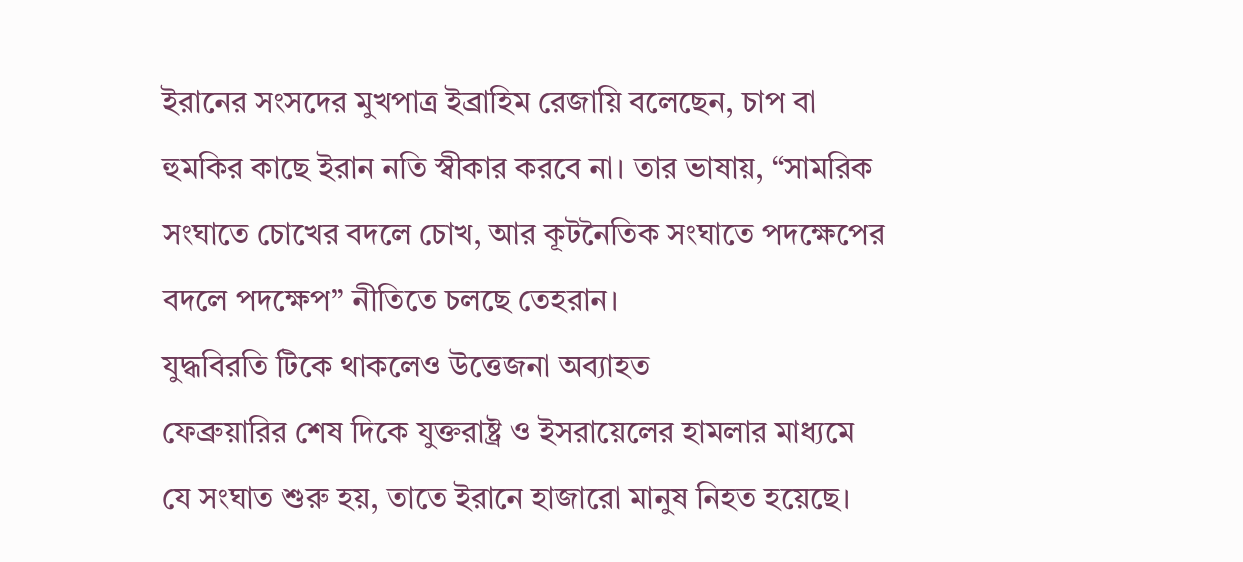ইরানের সংসদের মুখপাত্র ইব্রাহিম রেজায়ি বলেছেন, চাপ বা হুমকির কাছে ইরান নতি স্বীকার করবে না। তার ভাষায়, “সামরিক সংঘাতে চোখের বদলে চোখ, আর কূটনৈতিক সংঘাতে পদক্ষেপের বদলে পদক্ষেপ” নীতিতে চলছে তেহরান।
যুদ্ধবিরতি টিকে থাকলেও উত্তেজনা অব্যাহত
ফেব্রুয়ারির শেষ দিকে যুক্তরাষ্ট্র ও ইসরায়েলের হামলার মাধ্যমে যে সংঘাত শুরু হয়, তাতে ইরানে হাজারো মানুষ নিহত হয়েছে।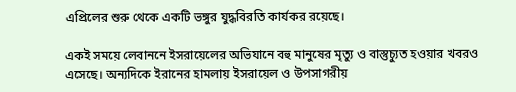এপ্রিলের শুরু থেকে একটি ভঙ্গুর যুদ্ধবিরতি কার্যকর রয়েছে।

একই সময়ে লেবাননে ইসরায়েলের অভিযানে বহু মানুষের মৃত্যু ও বাস্তুচ্যুত হওয়ার খবরও এসেছে। অন্যদিকে ইরানের হামলায় ইসরায়েল ও উপসাগরীয়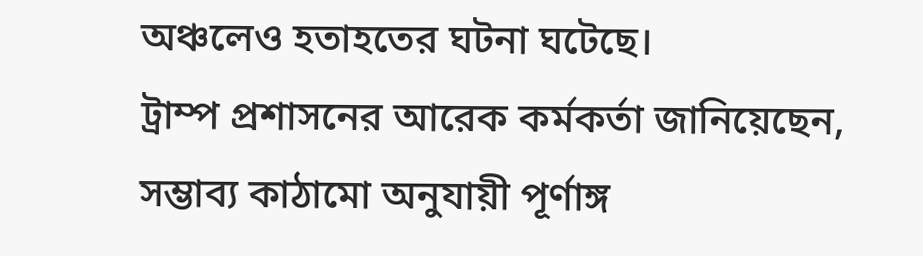অঞ্চলেও হতাহতের ঘটনা ঘটেছে।
ট্রাম্প প্রশাসনের আরেক কর্মকর্তা জানিয়েছেন, সম্ভাব্য কাঠামো অনুযায়ী পূর্ণাঙ্গ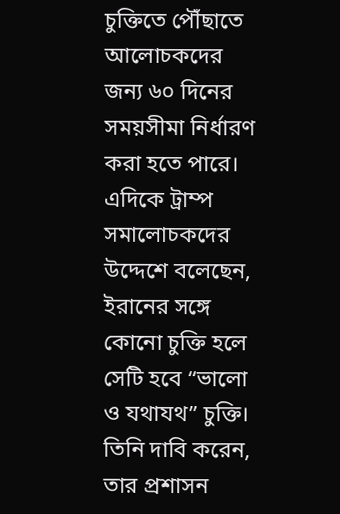চুক্তিতে পৌঁছাতে আলোচকদের জন্য ৬০ দিনের সময়সীমা নির্ধারণ করা হতে পারে।
এদিকে ট্রাম্প সমালোচকদের উদ্দেশে বলেছেন, ইরানের সঙ্গে কোনো চুক্তি হলে সেটি হবে “ভালো ও যথাযথ” চুক্তি। তিনি দাবি করেন, তার প্রশাসন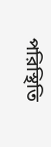পরিস্থিতি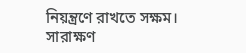নিয়ন্ত্রণে রাখতে সক্ষম।
সারাক্ষণ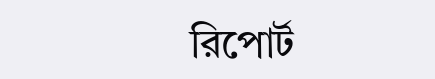রিপোর্ট